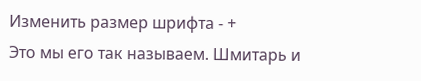Изменить размер шрифта - +
Это мы его так называем. Шмитарь и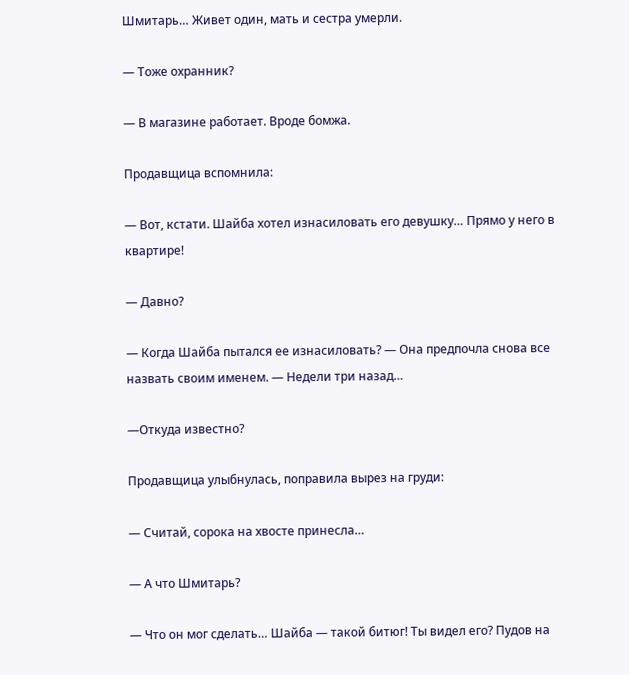Шмитарь… Живет один, мать и сестра умерли.

— Тоже охранник?

— В магазине работает. Вроде бомжа.

Продавщица вспомнила:

— Вот, кстати. Шайба хотел изнасиловать его девушку… Прямо у него в квартире!

— Давно?

— Когда Шайба пытался ее изнасиловать? — Она предпочла снова все назвать своим именем. — Недели три назад…

—Откуда известно?

Продавщица улыбнулась, поправила вырез на груди:

— Считай, сорока на хвосте принесла…

— А что Шмитарь?

— Что он мог сделать… Шайба — такой битюг! Ты видел его? Пудов на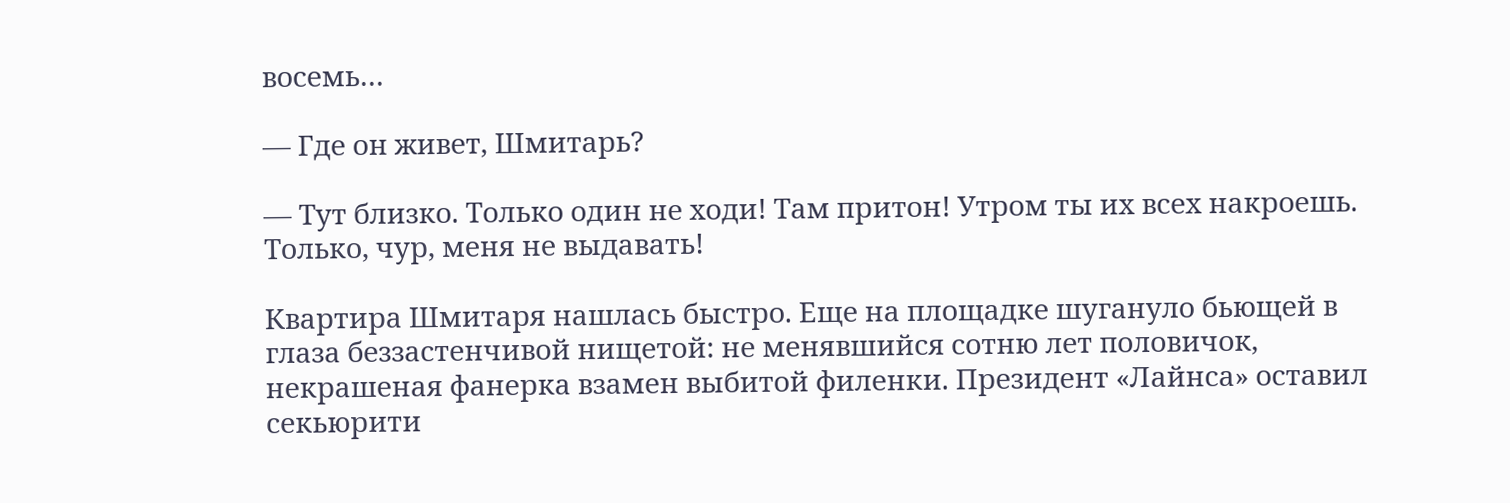восемь…

— Где он живет, Шмитарь?

— Тут близко. Только один не ходи! Там притон! Утром ты их всех накроешь. Только, чур, меня не выдавать!

Квартира Шмитаря нашлась быстро. Еще на площадке шугануло бьющей в глаза беззастенчивой нищетой: не менявшийся сотню лет половичок, некрашеная фанерка взамен выбитой филенки. Президент «Лайнса» оставил секьюрити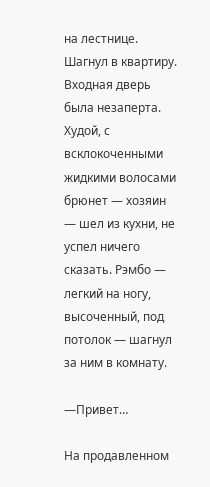на лестнице. Шагнул в квартиру. Входная дверь была незаперта. Худой, с всклокоченными жидкими волосами брюнет — хозяин — шел из кухни, не успел ничего сказать. Рэмбо — легкий на ногу, высоченный, под потолок — шагнул за ним в комнату.

—Привет…

На продавленном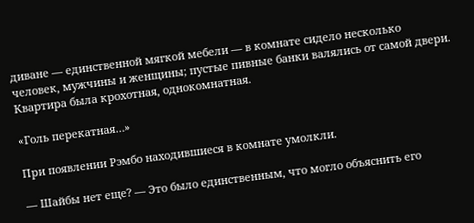диване — единственной мягкой мебели — в комнате сидело несколько человек, мужчины и женщины; пустые пивные банки валялись от самой двери. Квартира была крохотная, однокомнатная.

«Голь перекатная…»

При появлении Рэмбо находившиеся в комнате умолкли.

— Шайбы нет еще? — Это было единственным, что могло объяснить его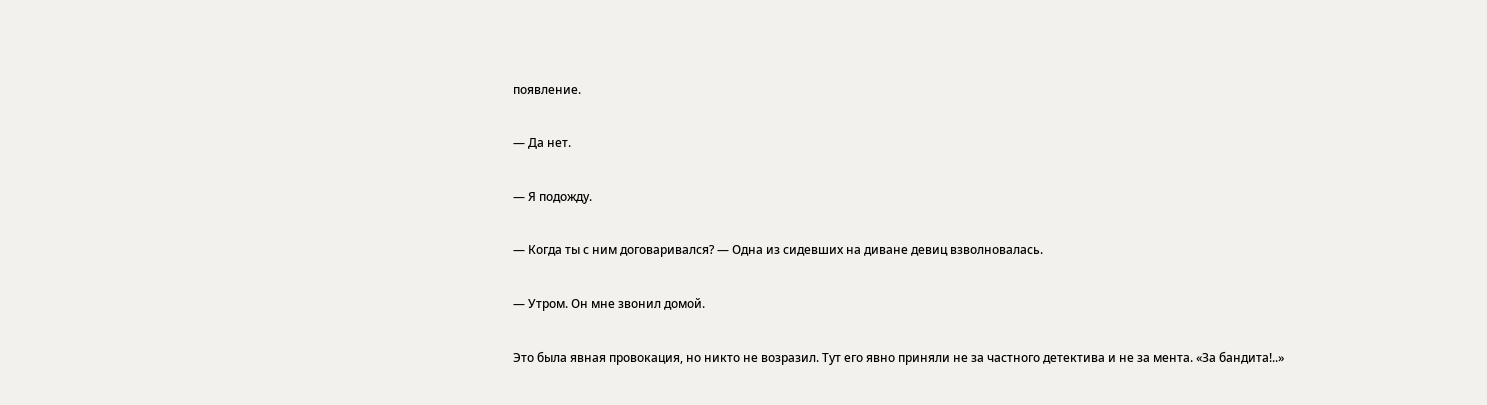появление.

— Да нет.

— Я подожду.

— Когда ты с ним договаривался? — Одна из сидевших на диване девиц взволновалась.

— Утром. Он мне звонил домой.

Это была явная провокация, но никто не возразил. Тут его явно приняли не за частного детектива и не за мента. «За бандита!..»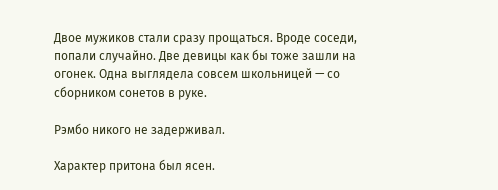Двое мужиков стали сразу прощаться. Вроде соседи, попали случайно. Две девицы как бы тоже зашли на огонек. Одна выглядела совсем школьницей — со сборником сонетов в руке.

Рэмбо никого не задерживал.

Характер притона был ясен.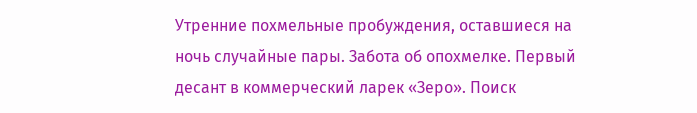Утренние похмельные пробуждения, оставшиеся на ночь случайные пары. Забота об опохмелке. Первый десант в коммерческий ларек «Зеро». Поиск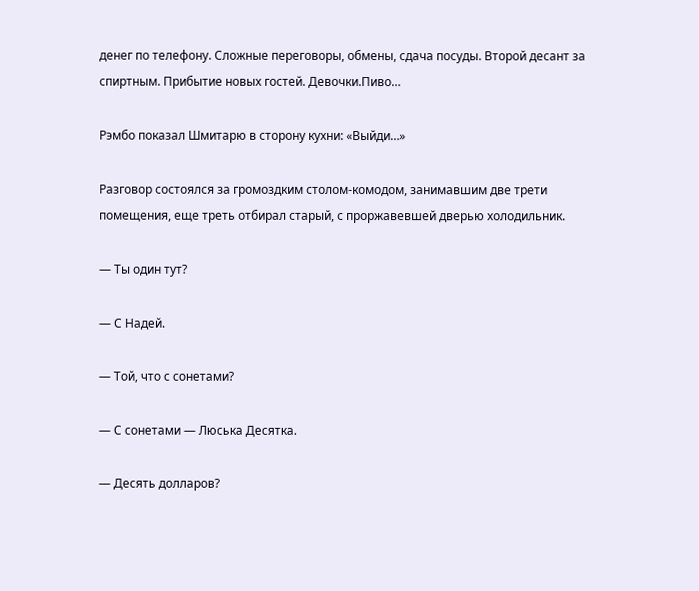денег по телефону. Сложные переговоры, обмены, сдача посуды. Второй десант за спиртным. Прибытие новых гостей. Девочки.Пиво…

Рэмбо показал Шмитарю в сторону кухни: «Выйди…»

Разговор состоялся за громоздким столом-комодом, занимавшим две трети помещения, еще треть отбирал старый, с проржавевшей дверью холодильник.

— Ты один тут?

— С Надей.

— Той, что с сонетами?

— С сонетами — Люська Десятка.

— Десять долларов?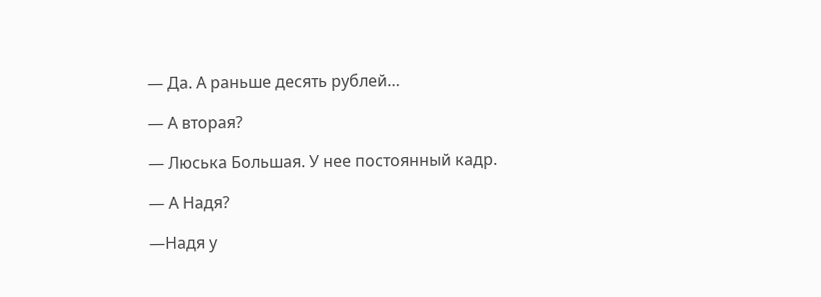— Да. А раньше десять рублей…

— А вторая?

— Люська Большая. У нее постоянный кадр.

— А Надя?

—Надя у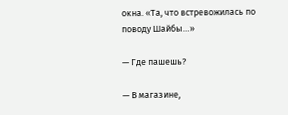окна. «Та, что встревожилась по поводу Шайбы…»

— Где пашешь?

— В магазине,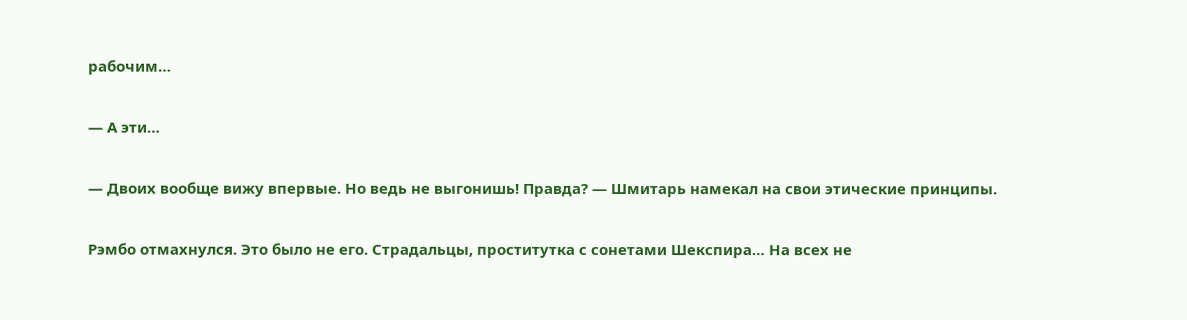рабочим…

— А эти…

— Двоих вообще вижу впервые. Но ведь не выгонишь! Правда? — Шмитарь намекал на свои этические принципы.

Рэмбо отмахнулся. Это было не его. Страдальцы, проститутка с сонетами Шекспира… На всех не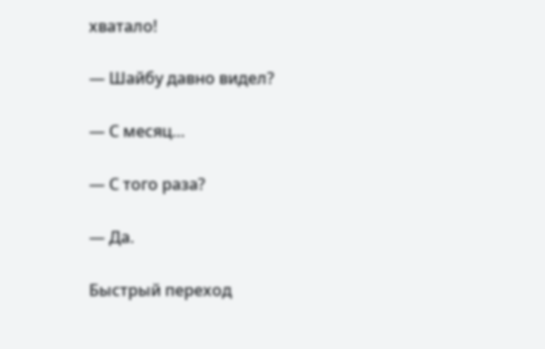хватало!

— Шайбу давно видел?

— С месяц…

— С того раза?

— Да.

Быстрый переход